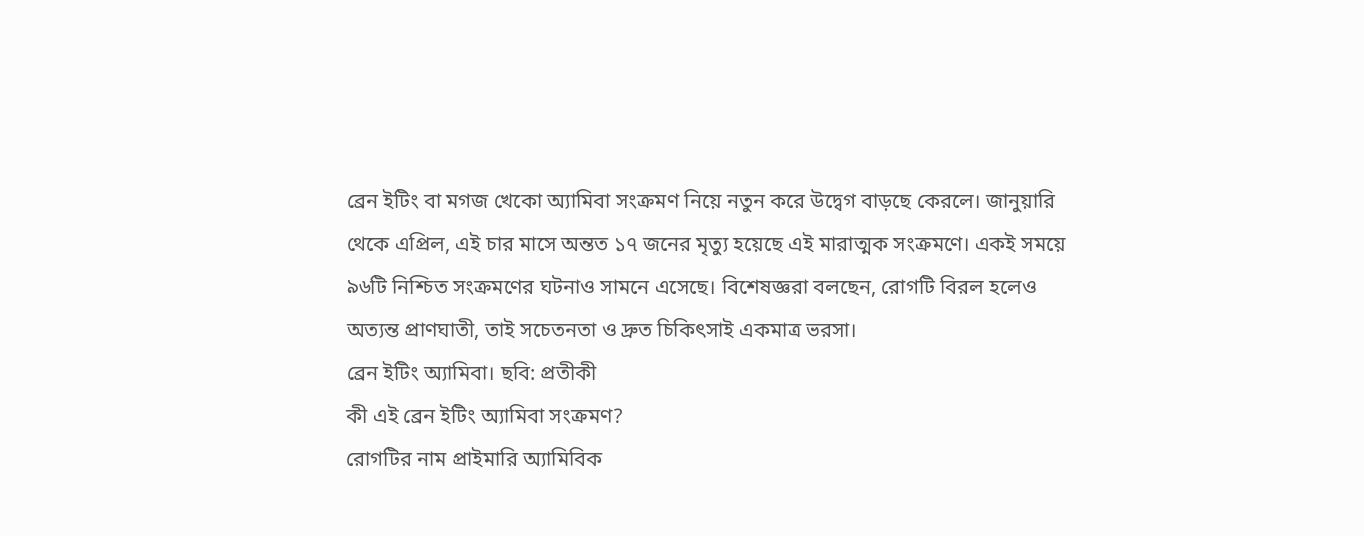ব্রেন ইটিং বা মগজ খেকো অ্যামিবা সংক্রমণ নিয়ে নতুন করে উদ্বেগ বাড়ছে কেরলে। জানুয়ারি থেকে এপ্রিল, এই চার মাসে অন্তত ১৭ জনের মৃত্যু হয়েছে এই মারাত্মক সংক্রমণে। একই সময়ে ৯৬টি নিশ্চিত সংক্রমণের ঘটনাও সামনে এসেছে। বিশেষজ্ঞরা বলছেন, রোগটি বিরল হলেও অত্যন্ত প্রাণঘাতী, তাই সচেতনতা ও দ্রুত চিকিৎসাই একমাত্র ভরসা।
ব্রেন ইটিং অ্যামিবা। ছবি: প্রতীকী
কী এই ব্রেন ইটিং অ্যামিবা সংক্রমণ?
রোগটির নাম প্রাইমারি অ্যামিবিক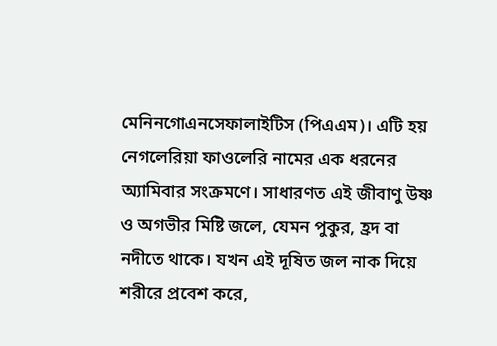মেনিনগোএনসেফালাইটিস (পিএএম)। এটি হয় নেগলেরিয়া ফাওলেরি নামের এক ধরনের অ্যামিবার সংক্রমণে। সাধারণত এই জীবাণু উষ্ণ ও অগভীর মিষ্টি জলে, যেমন পুকুর, হ্রদ বা নদীতে থাকে। যখন এই দূষিত জল নাক দিয়ে শরীরে প্রবেশ করে,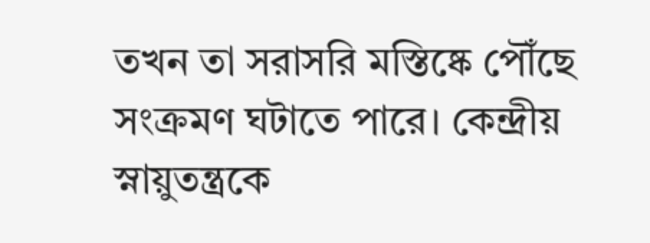তখন তা সরাসরি মস্তিষ্কে পৌঁছে সংক্রমণ ঘটাতে পারে। কেন্দ্রীয় স্নায়ুতন্ত্রকে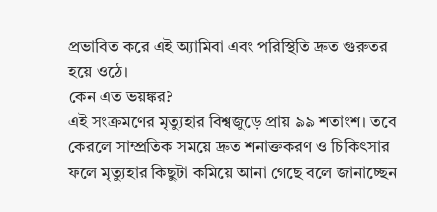প্রভাবিত করে এই অ্যামিবা এবং পরিস্থিতি দ্রুত গুরুতর হয়ে ওঠে।
কেন এত ভয়ঙ্কর?
এই সংক্রমণের মৃত্যুহার বিশ্বজুড়ে প্রায় ৯৯ শতাংশ। তবে কেরলে সাম্প্রতিক সময়ে দ্রুত শনাক্তকরণ ও চিকিৎসার ফলে মৃত্যুহার কিছুটা কমিয়ে আনা গেছে বলে জানাচ্ছেন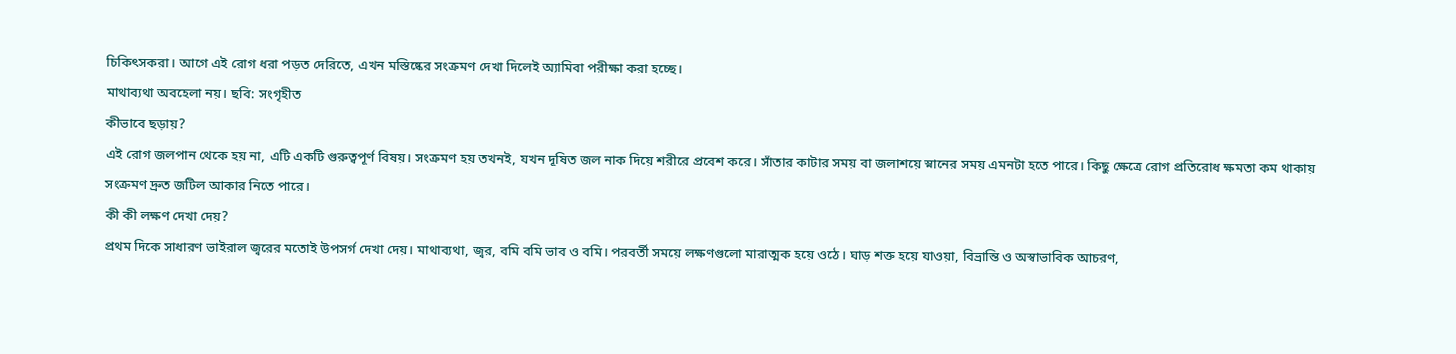চিকিৎসকরা। আগে এই রোগ ধরা পড়ত দেরিতে, এখন মস্তিষ্কের সংক্রমণ দেখা দিলেই অ্যামিবা পরীক্ষা করা হচ্ছে।
মাথাব্যথা অবহেলা নয়। ছবি: সংগৃহীত
কীভাবে ছড়ায়?
এই রোগ জলপান থেকে হয় না, এটি একটি গুরুত্বপূর্ণ বিষয়। সংক্রমণ হয় তখনই, যখন দূষিত জল নাক দিয়ে শরীরে প্রবেশ করে। সাঁতার কাটার সময় বা জলাশয়ে স্নানের সময় এমনটা হতে পারে। কিছু ক্ষেত্রে রোগ প্রতিরোধ ক্ষমতা কম থাকায় সংক্রমণ দ্রুত জটিল আকার নিতে পারে।
কী কী লক্ষণ দেখা দেয়?
প্রথম দিকে সাধারণ ভাইরাল জ্বরের মতোই উপসর্গ দেখা দেয়। মাথাব্যথা, জ্বর, বমি বমি ভাব ও বমি। পরবর্তী সময়ে লক্ষণগুলো মারাত্মক হয়ে ওঠে। ঘাড় শক্ত হয়ে যাওয়া, বিভ্রান্তি ও অস্বাভাবিক আচরণ,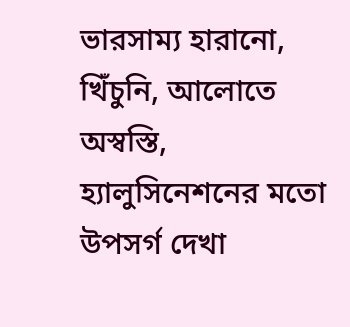ভারসাম্য হারানো, খিঁচুনি, আলোতে অস্বস্তি, হ্যালুসিনেশনের মতো উপসর্গ দেখা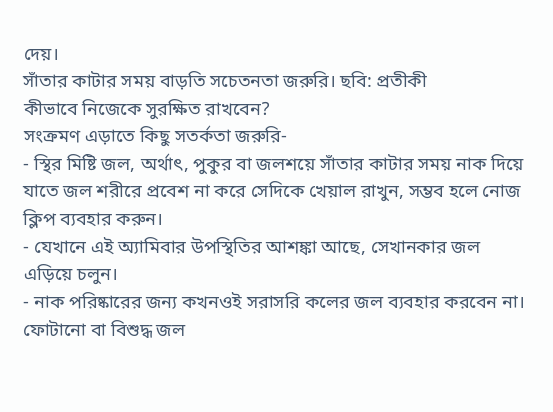দেয়।
সাঁতার কাটার সময় বাড়তি সচেতনতা জরুরি। ছবি: প্রতীকী
কীভাবে নিজেকে সুরক্ষিত রাখবেন?
সংক্রমণ এড়াতে কিছু সতর্কতা জরুরি-
- স্থির মিষ্টি জল, অর্থাৎ, পুকুর বা জলশয়ে সাঁতার কাটার সময় নাক দিয়ে যাতে জল শরীরে প্রবেশ না করে সেদিকে খেয়াল রাখুন, সম্ভব হলে নোজ ক্লিপ ব্যবহার করুন।
- যেখানে এই অ্যামিবার উপস্থিতির আশঙ্কা আছে, সেখানকার জল এড়িয়ে চলুন।
- নাক পরিষ্কারের জন্য কখনওই সরাসরি কলের জল ব্যবহার করবেন না। ফোটানো বা বিশুদ্ধ জল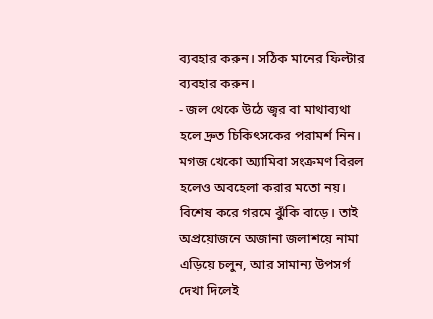ব্যবহার করুন। সঠিক মানের ফিল্টার ব্যবহার করুন।
- জল থেকে উঠে জ্বর বা মাথাব্যথা হলে দ্রুত চিকিৎসকের পরামর্শ নিন।
মগজ খেকো অ্যামিবা সংক্রমণ বিরল হলেও অবহেলা করার মতো নয়। বিশেষ করে গরমে ঝুঁকি বাড়ে। তাই অপ্রয়োজনে অজানা জলাশয়ে নামা এড়িয়ে চলুন, আর সামান্য উপসর্গ দেখা দিলেই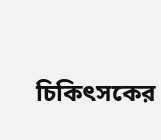চিকিৎসকের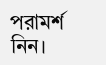পরামর্শ নিন।